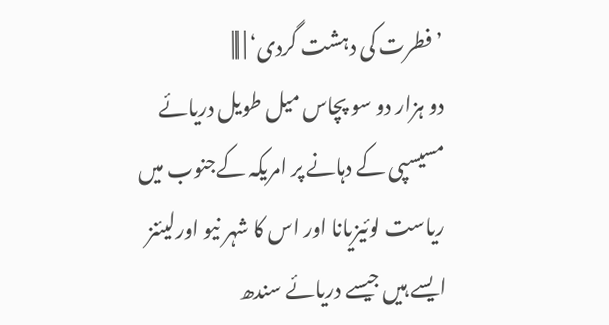’ فطرت کی دہشت گردی‘ | |||
دو ہزار دو سو پچاس میل طویل دریائے مسیسپی کے دہانے پر امریکہ کےجنوب میں ریاست لوئيزیانا اور اس کا شہر نیو اورليئنز ایسے ہیں جیسے دریائے سندھ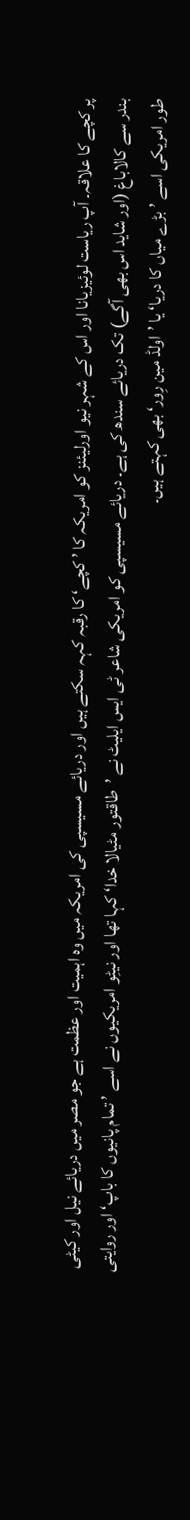پر کچے کا علاقہ۔ آپ ریاست لوئيزیانا اور اس کے شہر نیو اورلیئنز کو امریکہ کا ’ کچے‘ کا رقبہ کہہ سکتے ہیں اور دریائے مسیسپی کی امریکہ میں وہ اہمیت اور عظمت ہے جو مصر میں دریائے نیل اور کیٹی بندر سے کالاباغ (اور شاید اس بھی آگے) تک دریائے سندھ کی ہے۔ دریائے مسیسپی کو امریکی شاعر ٹی ایس ایلیٹ نے ’طاقتور مٹیالا خدا‘ کہا تھا اور نیٹِو امریکیوں نے اسے ’ تمام پانیوں کا باپ‘ اور روایتی طور امریکی اسے ’ بڑے میاں کا دریا‘ یا ’اولڈ مین رِور‘ بھی کہتے ہیں۔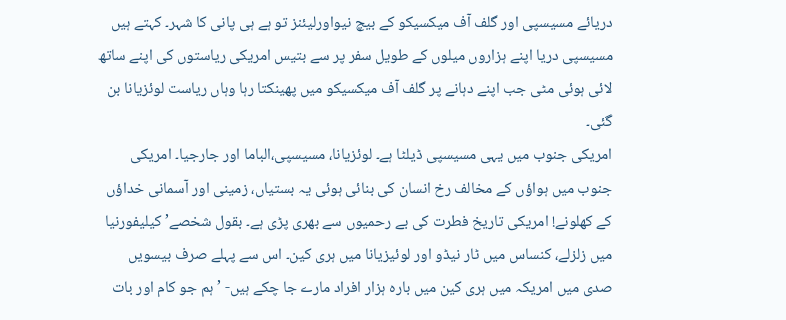دریائے مسیسپی اور گلف آف میکسیکو کے بیچ نیواورلیئنز تو ہے ہی پانی کا شہر۔ کہتے ہیں مسیسپی دریا اپنے ہزاروں میلوں کے طویل سفر پر سے بتیس امریکی ریاستوں کی اپنے ساتھ لائی ہوئی مٹی جب اپنے دہانے پر گلف آف میکسیکو میں پھینکتا رہا وہاں ریاست لوئزیانا بن گئی۔
امریکی جنوب میں یہی مسیسپی ڈیلٹا ہے۔ لوئزیانا، مسیسپی،الباما اور جارجیا۔ امریکی جنوب میں ہواؤں کے مخالف رخ انسان کی بنائی ہوئی یہ بستیاں، زمینی اور آسمانی خداؤں کے کھلونے! امریکی تاریخ فطرت کی بے رحمیوں سے بھری پڑی ہے۔ بقول شخصے’ کیلیفورنیا میں زلزلے، کنساس میں ٹار نیڈو اور لوئيزیانا میں ہری کین۔ اس سے پہلے صرف بیسویں صدی میں امریکہ میں ہری کین میں بارہ ہزار افراد مارے جا چکے ہیں- ’ ہم جو کام اور بات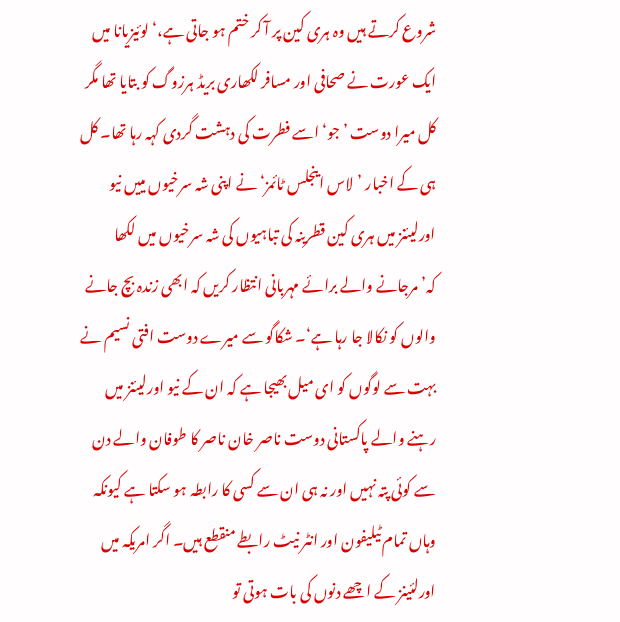شروع کرتے ہیں وہ ہری کین پر آ کر ختم ہو جاتی ہے،‘ لوئيزیانا میں ایک عورت نے صحافی اور مسافر لکھاری بریڈ ہرزوگ کو بتایا تھا مگر کل میرا دوست ’جو‘ اسے فطرت کی دہشت گردی کہہ رہا تھا۔ کل ہی کے اخبار ’لاس اینجلس ٹائمز‘ نے اپنی شہ سرخیوں مییں نیو اورلیئنز میں ہری کین قطرینہ کی تباہیوں کی شہ سرخیوں میں لکھا کہ’مرجانے والے برائے مہربانی انتظار کریں کہ ابھی زندہ بچ جانے والوں کو نکالا جا رہا ہے‘۔ شکاگو سے میرے دوست افتی نسیم نے بہت سے لوگوں کو ای میل بھیجا ہے کہ ان کے نیو اورلیئنز میں رہنے والے پاکستانی دوست ناصر خان ناصر کا طوفان والے دن سے کوئی پتہ نہیں اور نہ ہی ان سے کسی کا رابطہ ہو سکتا ہے کیونکہ وہاں تمام ٹیلیفون اور انٹر نیٹ رابطے منقطع ہیں۔ اگر امریکہ میں اورلئينز کے اچھے دنوں کی بات ہوتی تو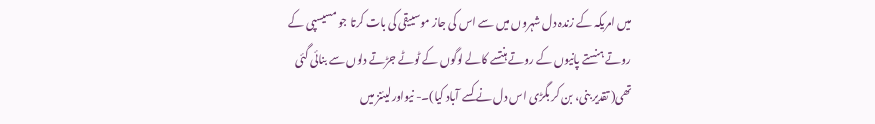میں امریکہ کے زندہ دل شہروں میں سے اس کی جاز موسییقی کی بات کرتا جو مسیسپی کے روتے ہنستے پانیوں کے روتے ہنتسے کالے لوگوں کے ٹوٹے جڑتے دلوں سے بنائی گئی تھی( تقدیر بنی، بن کر بگڑی اس دل نے کسے آباد کیا)۔- نیواورلیئنز ميں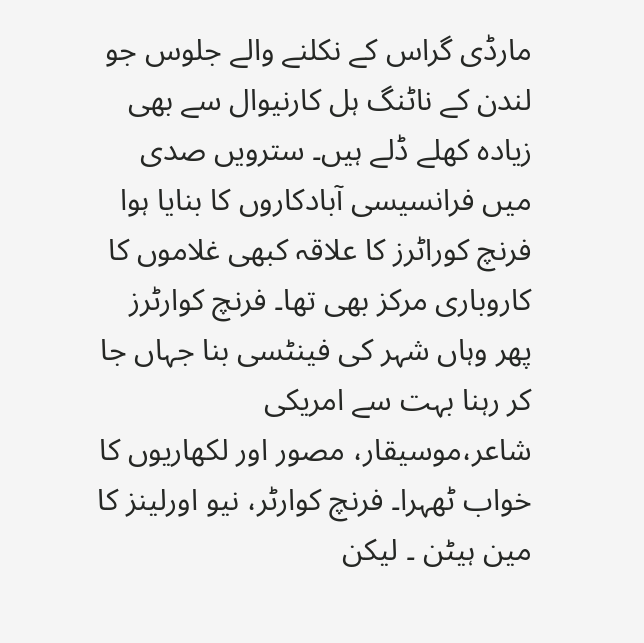مارڈی گراس کے نکلنے والے جلوس جو لندن کے ناٹنگ ہل کارنیوال سے بھی زیادہ کھلے ڈلے ہیں۔ سترویں صدی میں فرانسیسی آبادکاروں کا بنایا ہوا فرنچ کوراٹرز کا علاقہ کبھی غلاموں کا کاروباری مرکز بھی تھا۔ فرنچ کوارٹرز پھر وہاں شہر کی فینٹسی بنا جہاں جا کر رہنا بہت سے امریکی شاعر،موسیقار، مصور اور لکھاریوں کا خواب ٹھہرا۔ فرنچ کوارٹر، نیو اورلینز کا مین ہیٹن ۔ لیکن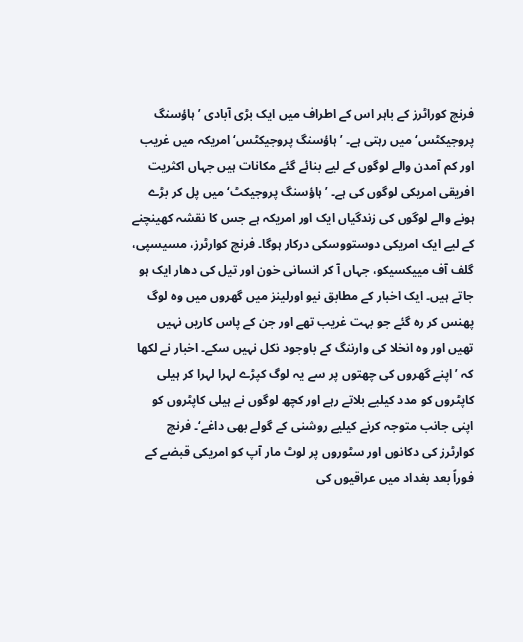فرنچ کوراٹرز کے باہر اس کے اطراف میں ایک بڑی آبادی ’ہاؤسنگ پروجیکٹس‘ میں رہتی ہے۔ ’ہاؤسنگ پروجیکٹس‘ امریکہ میں غریب اور کم آمدن والے لوگوں کے لیے بنائے گئے مکانات ہیں جہاں اکثریت افریقی امریکی لوگوں کی ہے۔ ’ہاؤسنگ پروجیکٹ‘ میں پل کر بڑے ہونے والے لوگوں کی زندگیاں ایک اور امریکہ ہے جس کا نقشہ کھینچنے کے لیے ایک امریکی دوستووسکی درکار ہوگا۔ فرنچ کوارٹرز، مسیسپی، گلف آف مییکسیکو، جہاں آ کر انسانی خون اور تیل کی دھار ایک ہو جاتے ہیں۔ ایک اخبار کے مطابق نیو اورلینز میں گھروں میں وہ لوگ پھنس کر رہ گئے جو بہت غریب تھے اور جن کے پاس کاریں نہیں تھیں اور وہ انخلا کی وارننگ کے باوجود نکل نہیں سکے۔ اخبار نے لکھا کہ ’ اپنے گھروں کی چھتوں پر سے یہ لوگ کپڑے لہرا لہرا کر ہیلی کاپٹروں کو مدد کیلیے بلاتے رہے اور کچھ لوگوں نے ہیلی کاپٹروں کو اپنی جانب متوجہ کرنے کیلیے روشنی کے گولے بھی داغے‘۔ فرنچ کوارٹرز کی دکانوں اور سٹوروں پر لوٹ مار آپ کو امریکی قبضے کے فوراً بعد بغداد میں عراقیوں کی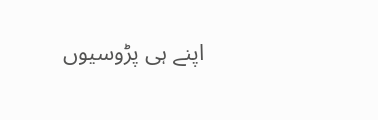اپنے ہی پڑوسیوں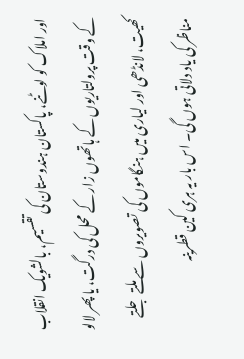اور املاک کو لوٹنے، پاکستان ہندوستان کی تقسیم، بالشویک انقلاب کے وقت پرولتاریوں کے ہاتھوں زار کے محل کی درگت، یا پھر لالو کھیت، لانڈھی اور لیاری میں ہنگاموں کی تصویروں سے ملتے جلتے مناظر کی یاد دلاتی ہوں گی۔ اس بار یہ ہری کین قطرینہ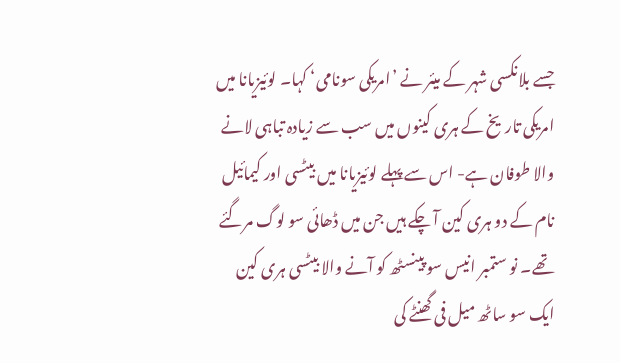جسے بلانکسی شہر کے میئر نے ’امریکی سونامی‘ کہا۔ لوئيزیانا میں امریکی تاریخ کے ہری کینوں میں سب سے زیادہ تباہی لانے والا طوفان ہے- اس سے پہلے لوئيزیانا میں بیٹسی اور کیمائیل نام کے دو ہری کین آ چکے ہیں جن میں ڈھائی سو لوگ مرگئے تھے۔ نو ستمبر انیس سو پینسٹھ کو آنے والا بیٹسی ہری کین ایک سو ساٹھ میل فی گھنٹے کی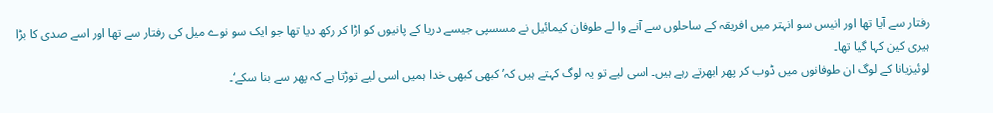رفتار سے آیا تھا اور انیس سو انہتر میں افریقہ کے ساحلوں سے آنے وا لے طوفان کیمائیل نے مسسپی جیسے دریا کے پانيوں کو اڑا کر رکھ دیا تھا جو ایک سو نوے میل کی رفتار سے تھا اور اسے صدی کا بڑا ہیری کین کہا گیا تھا۔
لوئيزیانا کے لوگ ان طوفانوں میں ڈوب کر پھر ابھرتے رہے ہیں۔ اسی لیے تو یہ لوگ کہتے ہیں کہ’ کبھی کبھی خدا ہمیں اسی لیے توڑتا ہے کہ پھر سے بنا سکے‘۔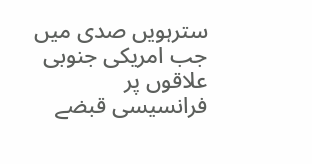سترہویں صدی میں جب امریکی جنوبی علاقوں پر فرانسیسی قبضے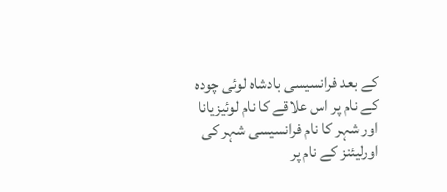کے بعد فرانسیسی بادشاہ لوئی چودہ کے نام پر اس علاقے کا نام لوئيزیانا اور شہر کا نام فرانسیسی شہر کی اورلیئنز کے نام پر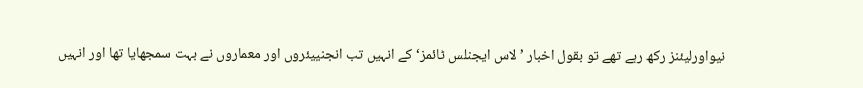نیواورليئنز رکھ رہے تھے تو بقول اخبار ’لاس ایجنلس ٹائمز‘ کے انہیں تب انجنییئروں اور معماروں نے بہت سمجھایا تھا اور انہیں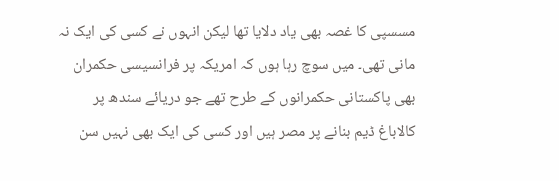مسسپی کا غصہ بھی یاد دلایا تھا لیکن انہوں نے کسی کی ایک نہ مانی تھی۔ میں سوچ رہا ہوں کہ امریکہ پر فرانسیسی حکمران بھی پاکستانی حکمرانوں کے طرح تھے جو دریائے سندھ پر کالاباغ ڈیم بنانے پر مصر ہیں اور کسی کی ایک بھی نہیں سن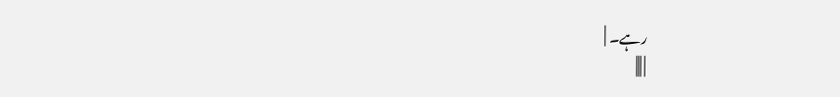رہے۔ |
| |||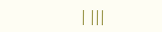| |||